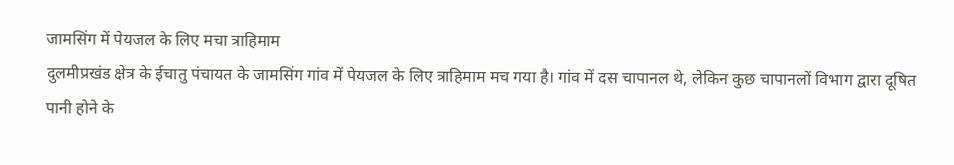जामसिंग में पेयजल के लिए मचा त्राहिमाम
दुलमीप्रखंड क्षेत्र के ईचातु पंचायत के जामसिंग गांव में पेयजल के लिए त्राहिमाम मच गया है। गांव में दस चापानल थे, लेकिन कुछ चापानलों विभाग द्वारा दूषित पानी होने के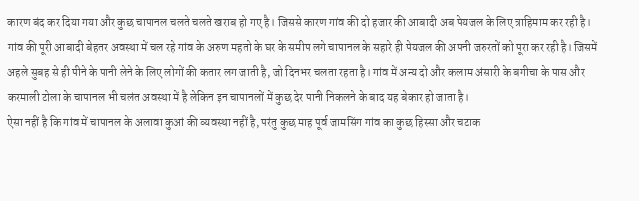कारण बंद कर दिया गया और कुछ चापानल चलते चलते खराब हो गए है। जिससे कारण गांव की दो हजार की आबादी अब पेयजल के लिए त्राहिमाम कर रही है।
गांव की पूरी आबादी बेहतर अवस्था में चल रहे गांव के अरुण महतो के घर के समीप लगे चापानल के सहारे ही पेयजल की अपनी जरुरतों को पूरा कर रही है। जिसमें अहले सुबह से ही पीने के पानी लेने के लिए लोगों की कतार लग जाती है, जो दिनभर चलता रहता है। गांव में अन्य दो और कलाम अंसारी के बगीचा के पास और करमाली टोला के चापानल भी चलंत अवस्था में है लेकिन इन चापानलों में कुछ देर पानी निकलने के बाद यह बेकार हो जाता है।
ऐसा नहीं है कि गांव में चापानल के अलावा कुआं की व्यवस्था नहीं है, परंतु कुछ माह पूर्व जामसिंग गांव का कुछ हिस्सा और चटाक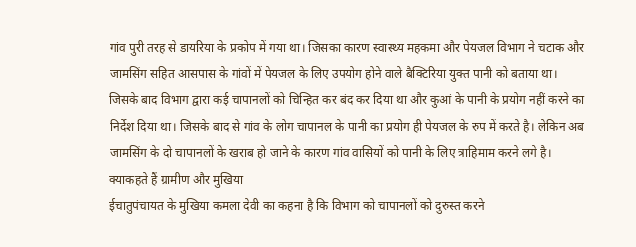गांव पुरी तरह से डायरिया के प्रकोप में गया था। जिसका कारण स्वास्थ्य महकमा और पेयजल विभाग ने चटाक और जामसिंग सहित आसपास के गांवों में पेयजल के लिए उपयोग होने वाले बैक्टिरिया युक्त पानी को बताया था। जिसके बाद विभाग द्वारा कई चापानलों को चिन्हित कर बंद कर दिया था और कुआं के पानी के प्रयोग नहीं करने का निर्देश दिया था। जिसके बाद से गांव के लोग चापानल के पानी का प्रयोग ही पेयजल के रुप में करते है। लेकिन अब जामसिंग के दो चापानलों के खराब हो जाने के कारण गांव वासियों को पानी के लिए त्राहिमाम करने लगे है।
क्याकहते हैं ग्रामीण और मुखिया
ईचातुपंचायत के मुखिया कमला देवी का कहना है कि विभाग को चापानलों को दुरुस्त करने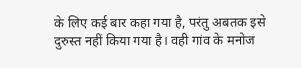के लिए कई बार कहा गया है, परंतु अबतक इसे दुरुस्त नहीं किया गया है। वही गांव के मनोज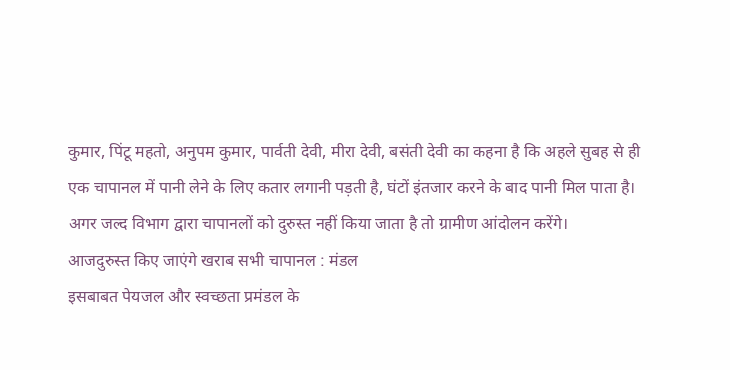कुमार, पिंटू महतो, अनुपम कुमार, पार्वती देवी, मीरा देवी, बसंती देवी का कहना है कि अहले सुबह से ही एक चापानल में पानी लेने के लिए कतार लगानी पड़ती है, घंटों इंतजार करने के बाद पानी मिल पाता है। अगर जल्द विभाग द्वारा चापानलों को दुरुस्त नहीं किया जाता है तो ग्रामीण आंदोलन करेंगे।
आजदुरुस्त किए जाएंगे खराब सभी चापानल : मंडल
इसबाबत पेयजल और स्वच्छता प्रमंडल के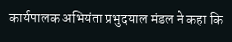कार्यपालक अभियंता प्रभुदयाल मंडल ने कहा कि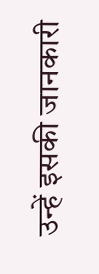उन्हें इसकी जानकारी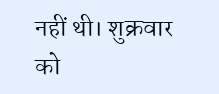नहीं थी। शुक्रवार को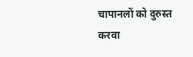चापानलों को दुरुस्त करवा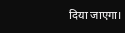दिया जाएगा।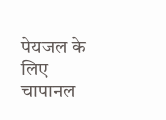पेयजल के लिए चापानल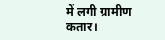में लगी ग्रामीण कतार।